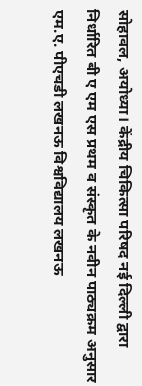सोहावल, अयोध्या। केंद्रीय चिकित्सा परिषद नई दिल्ली द्वारा निर्धारित बी ए एम एस प्रथम व संस्कृत के नवीन पाठ्यक्रम अनुसार एम.ए. पीएचडी लखनऊ विश्वविद्यालय लखनऊ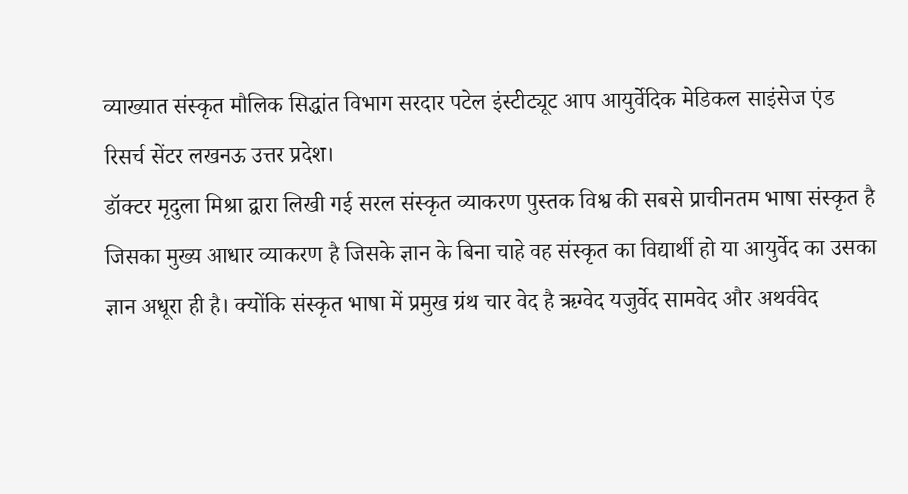व्याख्यात संस्कृत मौलिक सिद्धांत विभाग सरदार पटेल इंस्टीट्यूट आप आयुर्वेदिक मेडिकल साइंसेज एंड रिसर्च सेंटर लखनऊ उत्तर प्रदेश।
डॉक्टर मृदुला मिश्रा द्वारा लिखी गई सरल संस्कृत व्याकरण पुस्तक विश्व की सबसे प्राचीनतम भाषा संस्कृत है जिसका मुख्य आधार व्याकरण है जिसके ज्ञान के बिना चाहे वह संस्कृत का विद्यार्थी हो या आयुर्वेद का उसका ज्ञान अधूरा ही है। क्योंकि संस्कृत भाषा में प्रमुख ग्रंथ चार वेद है ऋग्वेद यजुर्वेद सामवेद और अथर्ववेद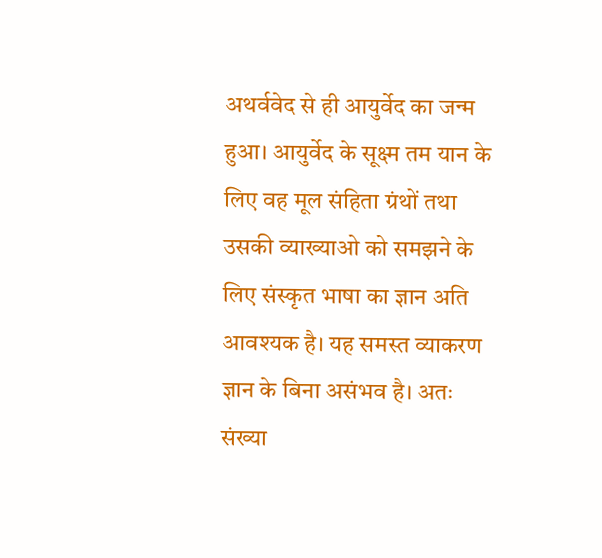अथर्ववेद से ही आयुर्वेद का जन्म हुआ। आयुर्वेद के सूक्ष्म तम यान के लिए वह मूल संहिता ग्रंथों तथा उसकी व्याख्याओ को समझने के लिए संस्कृत भाषा का ज्ञान अति आवश्यक है। यह समस्त व्याकरण ज्ञान के बिना असंभव है। अतः संख्या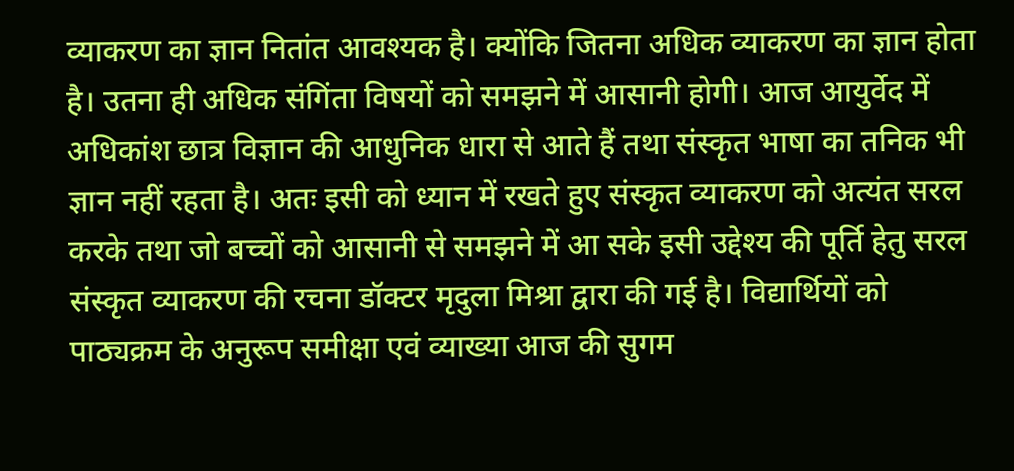व्याकरण का ज्ञान नितांत आवश्यक है। क्योंकि जितना अधिक व्याकरण का ज्ञान होता है। उतना ही अधिक संगिंता विषयों को समझने में आसानी होगी। आज आयुर्वेद में अधिकांश छात्र विज्ञान की आधुनिक धारा से आते हैं तथा संस्कृत भाषा का तनिक भी ज्ञान नहीं रहता है। अतः इसी को ध्यान में रखते हुए संस्कृत व्याकरण को अत्यंत सरल करके तथा जो बच्चों को आसानी से समझने में आ सके इसी उद्देश्य की पूर्ति हेतु सरल संस्कृत व्याकरण की रचना डॉक्टर मृदुला मिश्रा द्वारा की गई है। विद्यार्थियों को पाठ्यक्रम के अनुरूप समीक्षा एवं व्याख्या आज की सुगम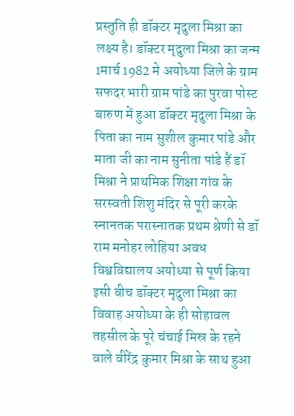प्रस्तुति ही डॉक्टर मृदुला मिश्रा का लक्ष्य है। डॉक्टर मृदुला मिश्रा का जन्म 1मार्च 1982 मे अयोध्या जिले के ग्राम सफदर भारी ग्राम पांडे का पुरवा पोस्ट बारुण में हुआ डॉक्टर मृदुला मिश्रा के पिता का नाम सुशील कुमार पांडे और माता जी का नाम सुनीता पांडे हैं डॉ मिश्रा ने प्राथमिक शिक्षा गांव के सरस्वती शिशु मंदिर से पूरी करके स्नानतक परास्नातक प्रथम श्रेणी से डॉ राम मनोहर लोहिया अवध विश्वविद्यालय अयोध्या से पूर्ण किया इसी बीच डॉक्टर मृदुला मिश्रा का विवाह अयोध्या के ही सोहावल तहसील के पूरे चंचाई मिस्र के रहने वाले वीरेंद्र कुमार मिश्रा के साथ हुआ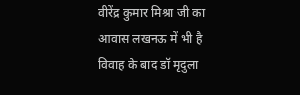वीरेंद्र कुमार मिश्रा जी का आवास लखनऊ में भी है विवाह के बाद डॉ मृदुला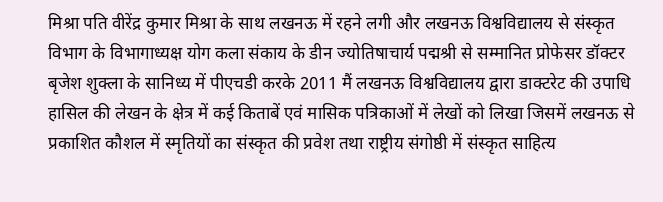मिश्रा पति वीरेंद्र कुमार मिश्रा के साथ लखनऊ में रहने लगी और लखनऊ विश्वविद्यालय से संस्कृत विभाग के विभागाध्यक्ष योग कला संकाय के डीन ज्योतिषाचार्य पद्मश्री से सम्मानित प्रोफेसर डॉक्टर बृजेश शुक्ला के सानिध्य में पीएचडी करके 2011 मैं लखनऊ विश्वविद्यालय द्वारा डाक्टरेट की उपाधि हासिल की लेखन के क्षेत्र में कई किताबें एवं मासिक पत्रिकाओं में लेखों को लिखा जिसमें लखनऊ से प्रकाशित कौशल में स्मृतियों का संस्कृत की प्रवेश तथा राष्ट्रीय संगोष्ठी में संस्कृत साहित्य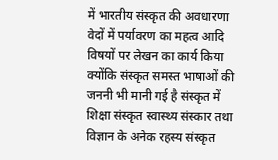में भारतीय संस्कृत की अवधारणा वेदों में पर्यावरण का महत्व आदि विषयों पर लेखन का कार्य किया क्योंकि संस्कृत समस्त भाषाओं की जननी भी मानी गई है संस्कृत में शिक्षा संस्कृत स्वास्थ्य संस्कार तथा विज्ञान के अनेक रहस्य संस्कृत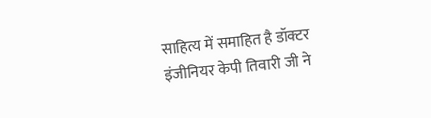साहित्य में समाहित है डॉक्टर इंजीनियर केपी तिवारी जी ने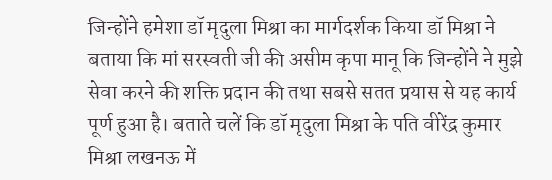जिन्होंने हमेशा डॉ मृदुला मिश्रा का मार्गदर्शक किया डॉ मिश्रा ने बताया कि मां सरस्वती जी की असीम कृपा मानू कि जिन्होंने ने मुझे सेवा करने की शक्ति प्रदान की तथा सबसे सतत प्रयास से यह कार्य पूर्ण हुआ है। बताते चलें कि डॉ मृदुला मिश्रा के पति वीरेंद्र कुमार मिश्रा लखनऊ में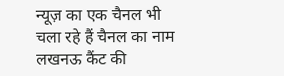न्यूज़ का एक चैनल भी चला रहे हैं चैनल का नाम लखनऊ कैंट की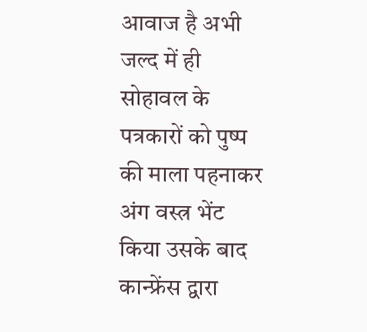आवाज है अभी जल्द में ही सोहावल के पत्रकारों को पुष्प की माला पहनाकर अंग वस्त्र भेंट किया उसके बाद कान्फ्रेंस द्वारा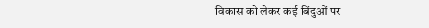विकास को लेकर कई बिंदुओं पर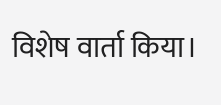विशेष वार्ता किया।